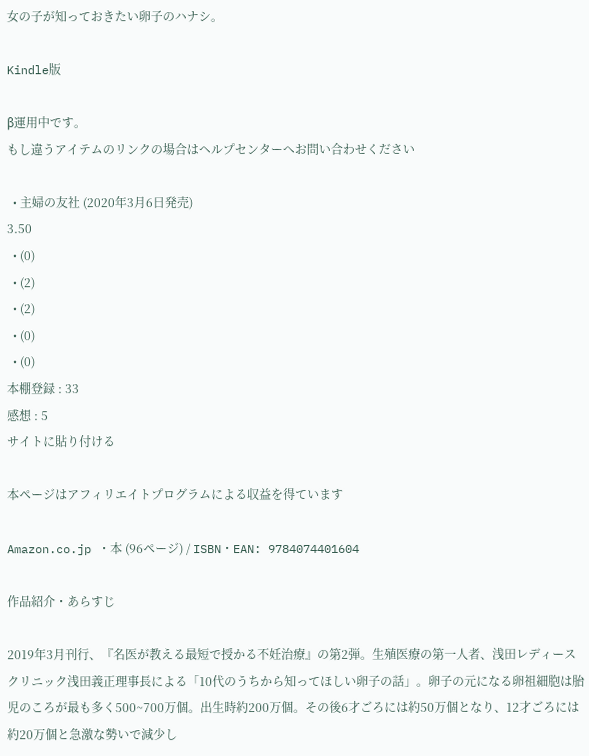女の子が知っておきたい卵子のハナシ。

Kindle版

β運用中です。
もし違うアイテムのリンクの場合はヘルプセンターへお問い合わせください

  • 主婦の友社 (2020年3月6日発売)
3.50
  • (0)
  • (2)
  • (2)
  • (0)
  • (0)
本棚登録 : 33
感想 : 5
サイトに貼り付ける

本ページはアフィリエイトプログラムによる収益を得ています

Amazon.co.jp ・本 (96ページ) / ISBN・EAN: 9784074401604

作品紹介・あらすじ

2019年3月刊行、『名医が教える最短で授かる不妊治療』の第2弾。生殖医療の第一人者、浅田レディースクリニック浅田義正理事長による「10代のうちから知ってほしい卵子の話」。卵子の元になる卵祖細胞は胎児のころが最も多く500~700万個。出生時約200万個。その後6才ごろには約50万個となり、12才ごろには約20万個と急激な勢いで減少し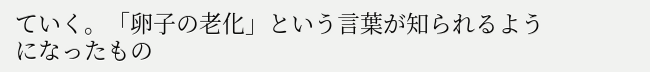ていく。「卵子の老化」という言葉が知られるようになったもの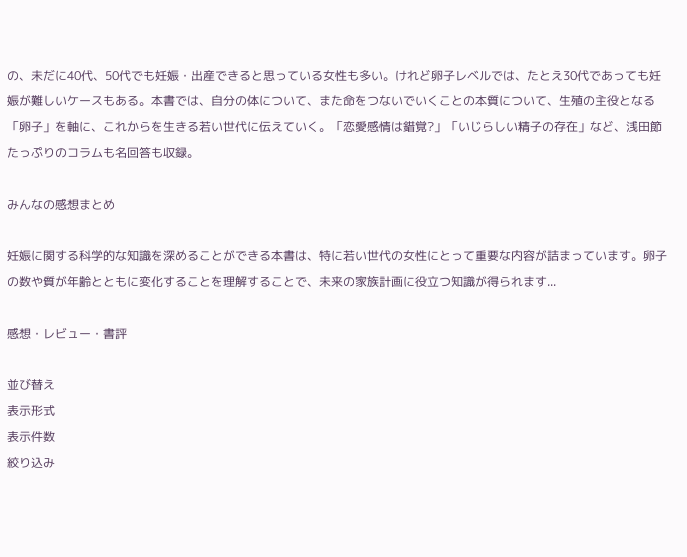の、未だに40代、50代でも妊娠・出産できると思っている女性も多い。けれど卵子レベルでは、たとえ30代であっても妊娠が難しいケースもある。本書では、自分の体について、また命をつないでいくことの本質について、生殖の主役となる「卵子」を軸に、これからを生きる若い世代に伝えていく。「恋愛感情は錯覚?」「いじらしい精子の存在」など、浅田節たっぷりのコラムも名回答も収録。

みんなの感想まとめ

妊娠に関する科学的な知識を深めることができる本書は、特に若い世代の女性にとって重要な内容が詰まっています。卵子の数や質が年齢とともに変化することを理解することで、未来の家族計画に役立つ知識が得られます...

感想・レビュー・書評

並び替え
表示形式
表示件数
絞り込み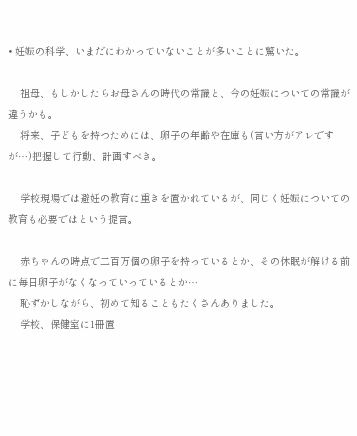• 妊娠の科学、いまだにわかっていないことが多いことに驚いた。

    祖母、もしかしたらお母さんの時代の常識と、今の妊娠についての常識が違うかも。
    将来、子どもを持つためには、卵子の年齢や在庫も(言い方がアレですが…)把握して行動、計画すべき。

    学校現場では避妊の教育に重きを置かれているが、同じく妊娠についての教育も必要ではという提言。

    赤ちゃんの時点で二百万個の卵子を持っているとか、その休眠が解ける前に毎日卵子がなくなっていっているとか…
    恥ずかしながら、初めて知ることもたくさんありました。
    学校、保健室に1冊置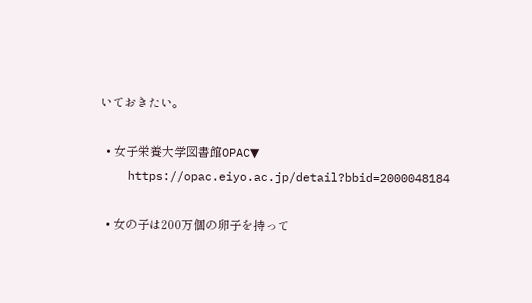いておきたい。

  • 女子栄養大学図書館OPAC▼
    https://opac.eiyo.ac.jp/detail?bbid=2000048184

  • 女の子は200万個の卵子を持って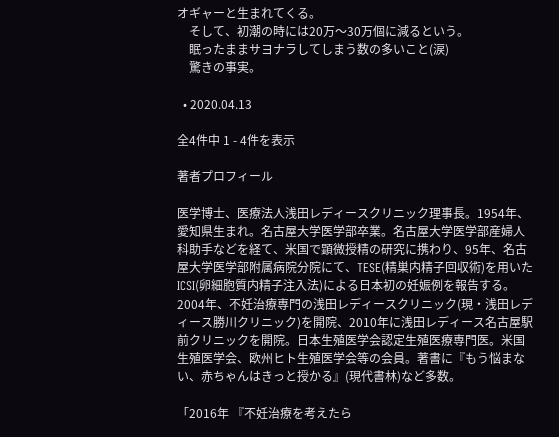オギャーと生まれてくる。
    そして、初潮の時には20万〜30万個に減るという。
    眠ったままサヨナラしてしまう数の多いこと(涙)
    驚きの事実。

  • 2020.04.13

全4件中 1 - 4件を表示

著者プロフィール

医学博士、医療法人浅田レディースクリニック理事長。1954年、愛知県生まれ。名古屋大学医学部卒業。名古屋大学医学部産婦人科助手などを経て、米国で顕微授精の研究に携わり、95年、名古屋大学医学部附属病院分院にて、TESE(精巣内精子回収術)を用いたICSI(卵細胞質内精子注入法)による日本初の妊娠例を報告する。2004年、不妊治療専門の浅田レディースクリニック(現・浅田レディース勝川クリニック)を開院、2010年に浅田レディース名古屋駅前クリニックを開院。日本生殖医学会認定生殖医療専門医。米国生殖医学会、欧州ヒト生殖医学会等の会員。著書に『もう悩まない、赤ちゃんはきっと授かる』(現代書林)など多数。

「2016年 『不妊治療を考えたら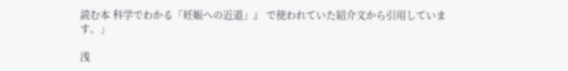読む本 科学でわかる「妊娠への近道」』 で使われていた紹介文から引用しています。」

浅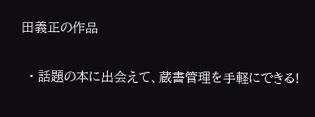田義正の作品

  • 話題の本に出会えて、蔵書管理を手軽にできる!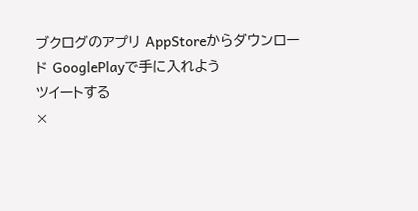ブクログのアプリ AppStoreからダウンロード GooglePlayで手に入れよう
ツイートする
×